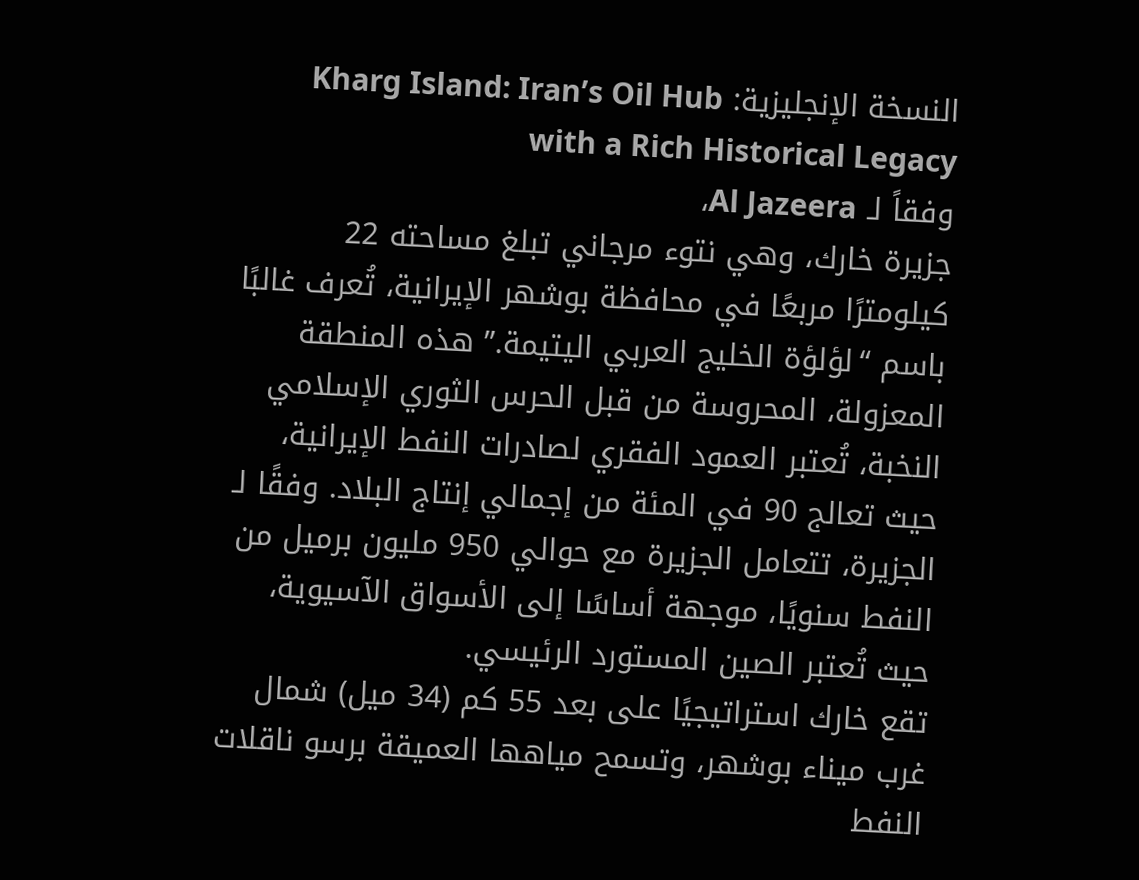النسخة الإنجليزية: Kharg Island: Iran’s Oil Hub with a Rich Historical Legacy
وفقاً لـ Al Jazeera،
جزيرة خارك، وهي نتوء مرجاني تبلغ مساحته 22 كيلومترًا مربعًا في محافظة بوشهر الإيرانية، تُعرف غالبًا باسم “لؤلؤة الخليج العربي اليتيمة.” هذه المنطقة المعزولة، المحروسة من قبل الحرس الثوري الإسلامي النخبة، تُعتبر العمود الفقري لصادرات النفط الإيرانية، حيث تعالج 90 في المئة من إجمالي إنتاج البلاد. وفقًا لـ الجزيرة، تتعامل الجزيرة مع حوالي 950 مليون برميل من النفط سنويًا، موجهة أساسًا إلى الأسواق الآسيوية، حيث تُعتبر الصين المستورد الرئيسي.
تقع خارك استراتيجيًا على بعد 55 كم (34 ميل) شمال غرب ميناء بوشهر، وتسمح مياهها العميقة برسو ناقلات النفط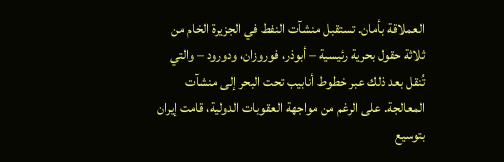العملاقة بأمان. تستقبل منشآت النفط في الجزيرة الخام من ثلاثة حقول بحرية رئيسية – أبوذر، فوروزان، ودورود – والتي تُنقل بعد ذلك عبر خطوط أنابيب تحت البحر إلى منشآت المعالجة. على الرغم من مواجهة العقوبات الدولية، قامت إيران بتوسيع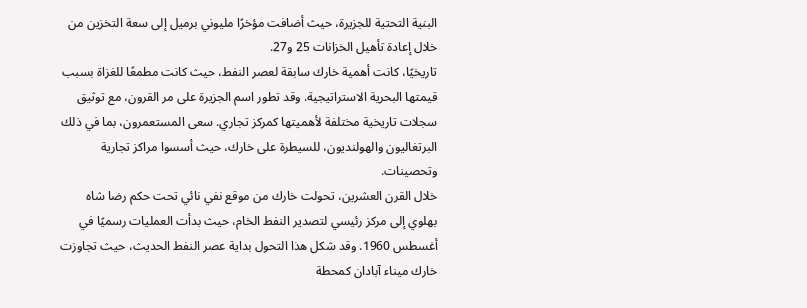البنية التحتية للجزيرة، حيث أضافت مؤخرًا مليوني برميل إلى سعة التخزين من خلال إعادة تأهيل الخزانات 25 و27.
تاريخيًا، كانت أهمية خارك سابقة لعصر النفط، حيث كانت مطمعًا للغزاة بسبب قيمتها البحرية الاستراتيجية. وقد تطور اسم الجزيرة على مر القرون، مع توثيق سجلات تاريخية مختلفة لأهميتها كمركز تجاري. سعى المستعمرون، بما في ذلك البرتغاليون والهولنديون، للسيطرة على خارك، حيث أسسوا مراكز تجارية وتحصينات.
خلال القرن العشرين، تحولت خارك من موقع نفي نائي تحت حكم رضا شاه بهلوي إلى مركز رئيسي لتصدير النفط الخام، حيث بدأت العمليات رسميًا في أغسطس 1960. وقد شكل هذا التحول بداية عصر النفط الحديث، حيث تجاوزت خارك ميناء آبادان كمحطة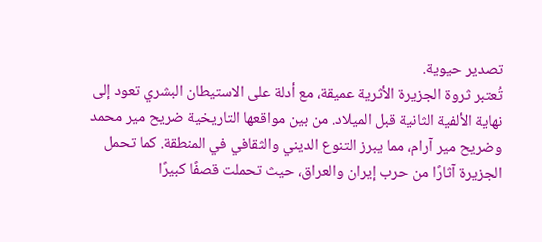تصدير حيوية.
تُعتبر ثروة الجزيرة الأثرية عميقة، مع أدلة على الاستيطان البشري تعود إلى نهاية الألفية الثانية قبل الميلاد. من بين مواقعها التاريخية ضريح مير محمد وضريح مير آرام، مما يبرز التنوع الديني والثقافي في المنطقة. كما تحمل الجزيرة آثارًا من حرب إيران والعراق، حيث تحملت قصفًا كبيرًا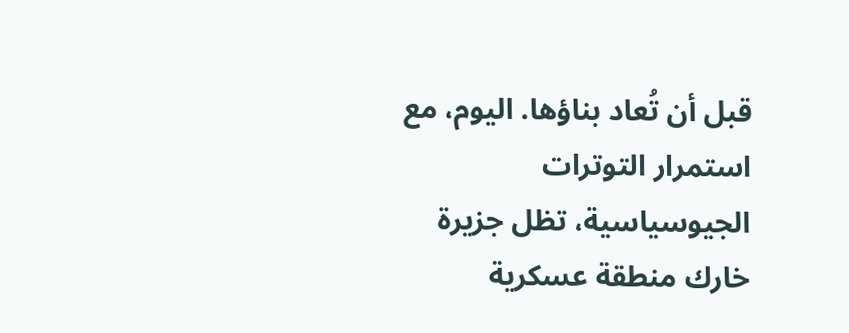قبل أن تُعاد بناؤها. اليوم، مع استمرار التوترات الجيوسياسية، تظل جزيرة خارك منطقة عسكرية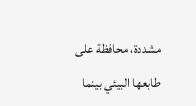مشددة، محافظة على طابعها البيئي بينما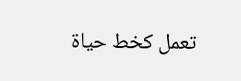تعمل كخط حياة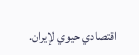اقتصادي حيوي لإيران.